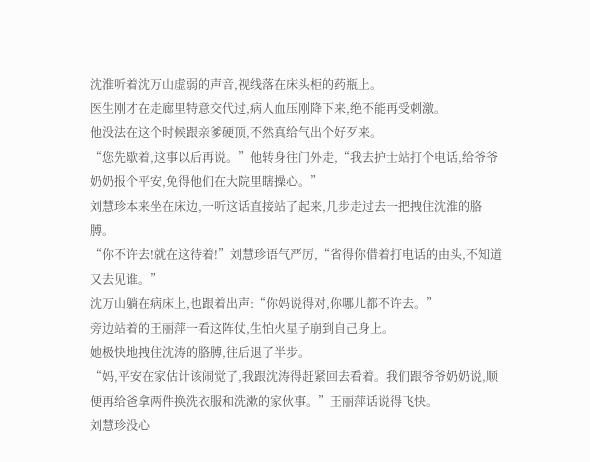沈淮听着沈万山虚弱的声音,视线落在床头柜的药瓶上。
医生刚才在走廊里特意交代过,病人血压刚降下来,绝不能再受刺激。
他没法在这个时候跟亲爹硬顶,不然真给气出个好歹来。
“您先歇着,这事以后再说。”他转身往门外走,“我去护士站打个电话,给爷爷奶奶报个平安,免得他们在大院里瞎操心。”
刘慧珍本来坐在床边,一听这话直接站了起来,几步走过去一把拽住沈淮的胳膊。
“你不许去!就在这待着!”刘慧珍语气严厉,“省得你借着打电话的由头,不知道又去见谁。”
沈万山躺在病床上,也跟着出声:“你妈说得对,你哪儿都不许去。”
旁边站着的王丽萍一看这阵仗,生怕火星子崩到自己身上。
她极快地拽住沈涛的胳膊,往后退了半步。
“妈,平安在家估计该闹觉了,我跟沈涛得赶紧回去看着。我们跟爷爷奶奶说,顺便再给爸拿两件换洗衣服和洗漱的家伙事。”王丽萍话说得飞快。
刘慧珍没心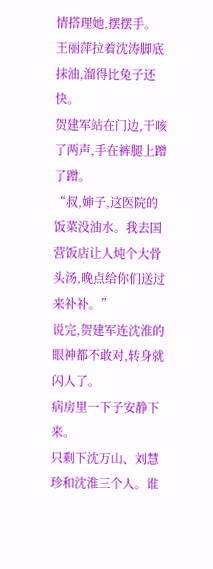情搭理她,摆摆手。
王丽萍拉着沈涛脚底抹油,溜得比兔子还快。
贺建军站在门边,干咳了两声,手在裤腿上蹭了蹭。
“叔,婶子,这医院的饭菜没油水。我去国营饭店让人炖个大骨头汤,晚点给你们送过来补补。”
说完,贺建军连沈淮的眼神都不敢对,转身就闪人了。
病房里一下子安静下来。
只剩下沈万山、刘慧珍和沈淮三个人。谁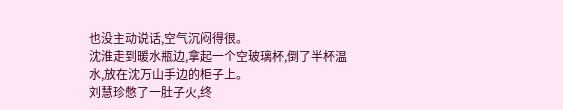也没主动说话,空气沉闷得很。
沈淮走到暖水瓶边,拿起一个空玻璃杯,倒了半杯温水,放在沈万山手边的柜子上。
刘慧珍憋了一肚子火,终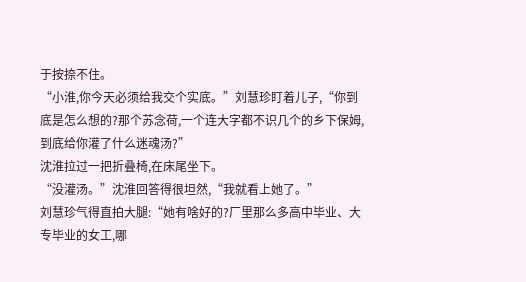于按捺不住。
“小淮,你今天必须给我交个实底。”刘慧珍盯着儿子,“你到底是怎么想的?那个苏念荷,一个连大字都不识几个的乡下保姆,到底给你灌了什么迷魂汤?”
沈淮拉过一把折叠椅,在床尾坐下。
“没灌汤。”沈淮回答得很坦然,“我就看上她了。”
刘慧珍气得直拍大腿:“她有啥好的?厂里那么多高中毕业、大专毕业的女工,哪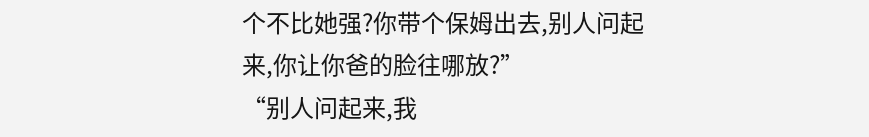个不比她强?你带个保姆出去,别人问起来,你让你爸的脸往哪放?”
“别人问起来,我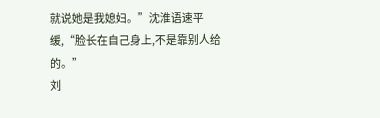就说她是我媳妇。”沈淮语速平缓,“脸长在自己身上,不是靠别人给的。”
刘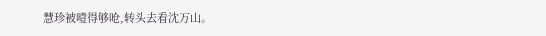慧珍被噎得够呛,转头去看沈万山。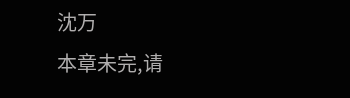沈万
本章未完,请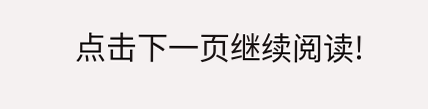点击下一页继续阅读!